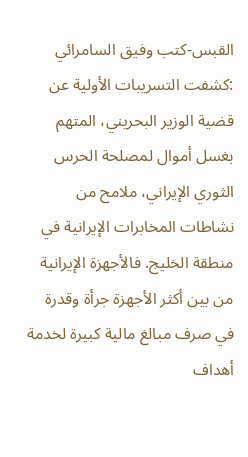القبس-كتب وفيق السامرائي :كشفت التسريبات الأولية عن قضية الوزير البحريني، المتهم بغسل أموال لمصلحة الحرس الثوري الإيراني، ملامح من نشاطات المخابرات الإيرانية في منطقة الخليج. فالأجهزة الإيرانية من بين أكثر الأجهزة جرأة وقدرة في صرف مبالغ مالية كبيرة لخدمة أهداف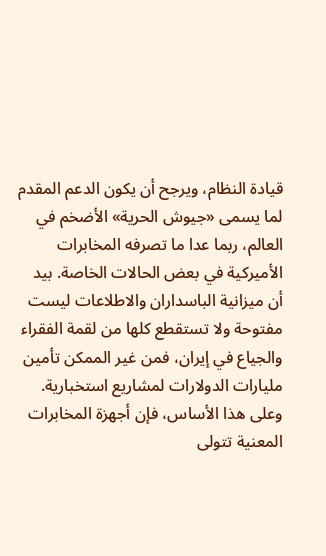قيادة النظام، ويرجح أن يكون الدعم المقدم لما يسمى «جيوش الحرية» الأضخم في العالم، ربما عدا ما تصرفه المخابرات الأميركية في بعض الحالات الخاصة. بيد أن ميزانية الباسداران والاطلاعات ليست مفتوحة ولا تستقطع كلها من لقمة الفقراء والجياع في إيران، فمن غير الممكن تأمين مليارات الدولارات لمشاريع استخبارية.
وعلى هذا الأساس، فإن أجهزة المخابرات المعنية تتولى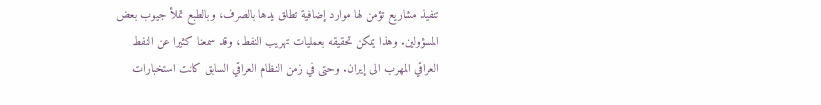تنفيذ مشاريع تؤمن لها موارد إضافية تطلق يدها بالصرف، وبالطبع تملأ جيوب بعض المسؤولين. وهذا يمكن تحقيقه بعمليات تهريب النفط، وقد سمعنا كثيرا عن النفط العراقي المهرب الى إيران. وحتى في زمن النظام العراقي السابق كانت استخبارات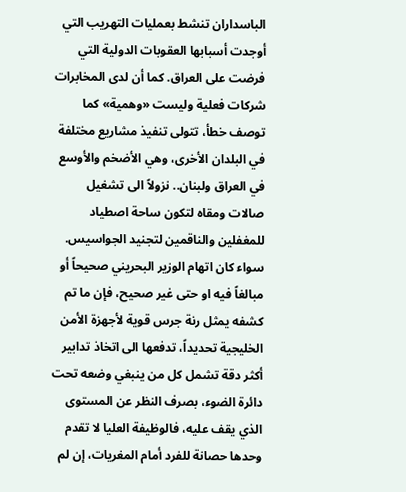الباسداران تنشط بعمليات التهريب التي أوجدت أسبابها العقوبات الدولية التي فرضت على العراق. كما أن لدى المخابرات شركات فعلية وليست «وهمية» كما توصف خطأ، تتولى تنفيذ مشاريع مختلفة في البلدان الأخرى، وهي الأضخم والأوسع في العراق ولبنان.. نزولاً الى تشغيل صالات ومقاه لتكون ساحة اصطياد للمغفلين والناقمين لتجنيد الجواسيس.
سواء كان اتهام الوزير البحريني صحيحاً أو مبالغاً فيه او حتى غير صحيح، فإن ما تم كشفه يمثل رنة جرس قوية لأجهزة الأمن الخليجية تحديداً، تدفعها الى اتخاذ تدابير أكثر دقة تشمل كل من ينبغي وضعه تحت دائرة الضوء، بصرف النظر عن المستوى الذي يقف عليه، فالوظيفة العليا لا تقدم وحدها حصانة للفرد أمام المغريات، إن لم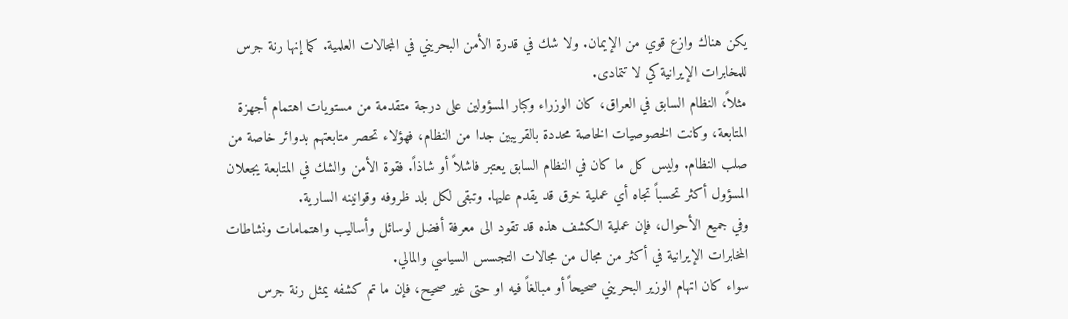يكن هناك وازع قوي من الإيمان. ولا شك في قدرة الأمن البحريني في المجالات العلمية. كما إنها رنة جرس للمخابرات الإيرانية كي لا تتمادى.
مثلاً، النظام السابق في العراق، كان الوزراء وكبار المسؤولين على درجة متقدمة من مستويات اهتمام أجهزة المتابعة، وكانت الخصوصيات الخاصة محددة بالقريبين جدا من النظام، فهؤلاء تحصر متابعتهم بدوائر خاصة من صلب النظام. وليس كل ما كان في النظام السابق يعتبر فاشلاً أو شاذاً. فقوة الأمن والشك في المتابعة يجعلان المسؤول أكثر تحسباً تجاه أي عملية خرق قد يقدم عليها. وتبقى لكل بلد ظروفه وقوانينه السارية.
وفي جميع الأحوال، فإن عملية الكشف هذه قد تقود الى معرفة أفضل لوسائل وأساليب واهتمامات ونشاطات المخابرات الإيرانية في أكثر من مجال من مجالات التجسس السياسي والمالي.
سواء كان اتهام الوزير البحريني صحيحاً أو مبالغاً فيه او حتى غير صحيح، فإن ما تم كشفه يمثل رنة جرس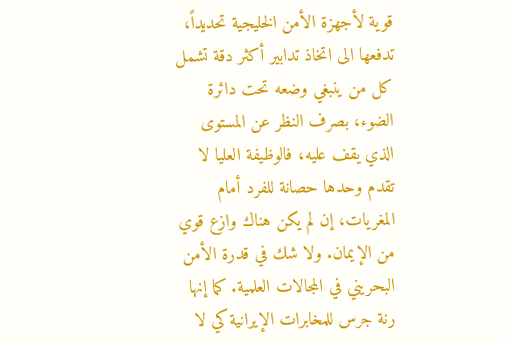قوية لأجهزة الأمن الخليجية تحديداً، تدفعها الى اتخاذ تدابير أكثر دقة تشمل كل من ينبغي وضعه تحت دائرة الضوء، بصرف النظر عن المستوى الذي يقف عليه، فالوظيفة العليا لا تقدم وحدها حصانة للفرد أمام المغريات، إن لم يكن هناك وازع قوي من الإيمان. ولا شك في قدرة الأمن البحريني في المجالات العلمية. كما إنها رنة جرس للمخابرات الإيرانية كي لا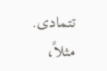تتمادى.
مثلاً،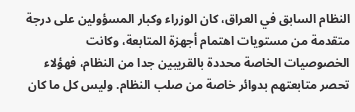النظام السابق في العراق، كان الوزراء وكبار المسؤولين على درجة متقدمة من مستويات اهتمام أجهزة المتابعة، وكانت الخصوصيات الخاصة محددة بالقريبين جدا من النظام، فهؤلاء تحصر متابعتهم بدوائر خاصة من صلب النظام. وليس كل ما كان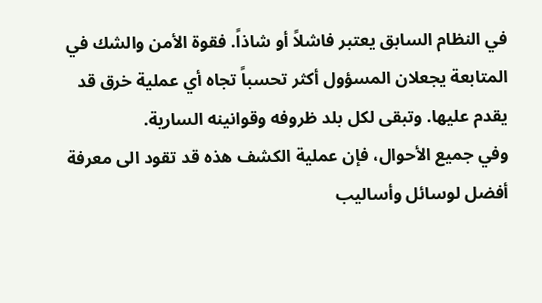في النظام السابق يعتبر فاشلاً أو شاذاً. فقوة الأمن والشك في المتابعة يجعلان المسؤول أكثر تحسباً تجاه أي عملية خرق قد يقدم عليها. وتبقى لكل بلد ظروفه وقوانينه السارية.
وفي جميع الأحوال، فإن عملية الكشف هذه قد تقود الى معرفة أفضل لوسائل وأساليب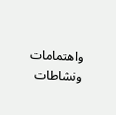واهتمامات ونشاطات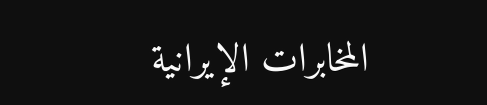المخابرات الإيرانية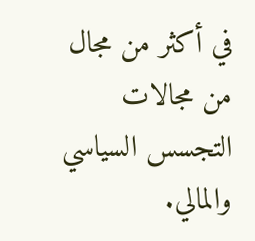في أكثر من مجال من مجالات التجسس السياسي والمالي.